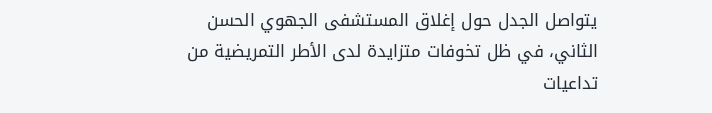يتواصل الجدل حول إغلاق المستشفى الجهوي الحسن الثاني، في ظل تخوفات متزايدة لدى الأطر التمريضية من تداعيات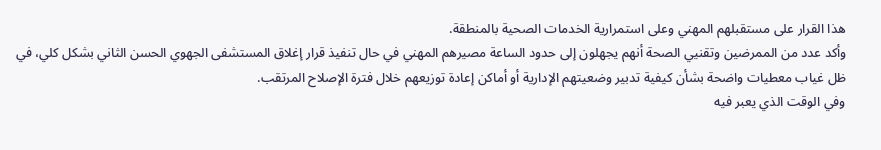هذا القرار على مستقبلهم المهني وعلى استمرارية الخدمات الصحية بالمنطقة.
وأكد عدد من الممرضين وتقنيي الصحة أنهم يجهلون إلى حدود الساعة مصيرهم المهني في حال تنفيذ قرار إغلاق المستشفى الجهوي الحسن الثاني بشكل كلي، في ظل غياب معطيات واضحة بشأن كيفية تدبير وضعيتهم الإدارية أو أماكن إعادة توزيعهم خلال فترة الإصلاح المرتقب.
وفي الوقت الذي يعبر فيه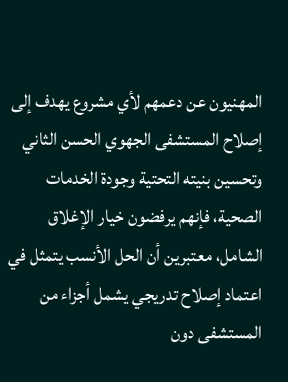المهنيون عن دعمهم لأي مشروع يهدف إلى إصلاح المستشفى الجهوي الحسن الثاني وتحسين بنيته التحتية وجودة الخدمات الصحية، فإنهم يرفضون خيار الإغلاق الشامل، معتبرين أن الحل الأنسب يتمثل في اعتماد إصلاح تدريجي يشمل أجزاء من المستشفى دون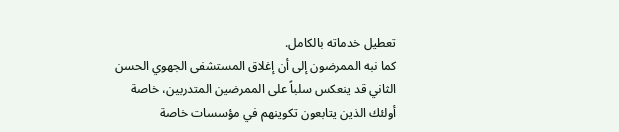تعطيل خدماته بالكامل.
كما نبه الممرضون إلى أن إغلاق المستشفى الجهوي الحسن الثاني قد ينعكس سلباً على الممرضين المتدربين، خاصة أولئك الذين يتابعون تكوينهم في مؤسسات خاصة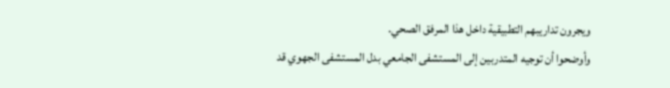ويجرون تداريبهم التطبيقية داخل هذا المرفق الصحي.
وأوضحوا أن توجيه المتدربين إلى المستشفى الجامعي بدل المستشفى الجهوي قد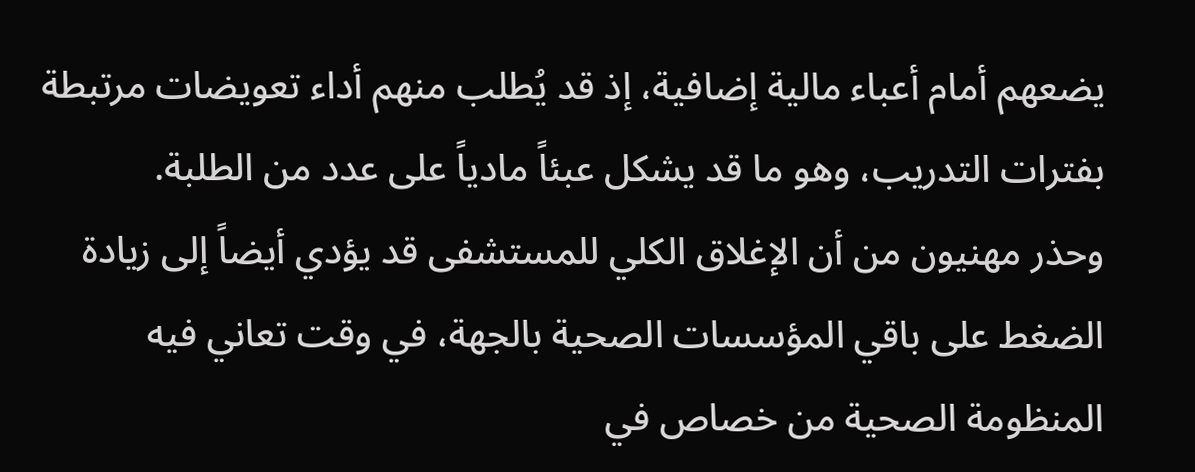يضعهم أمام أعباء مالية إضافية، إذ قد يُطلب منهم أداء تعويضات مرتبطة بفترات التدريب، وهو ما قد يشكل عبئاً مادياً على عدد من الطلبة.
وحذر مهنيون من أن الإغلاق الكلي للمستشفى قد يؤدي أيضاً إلى زيادة الضغط على باقي المؤسسات الصحية بالجهة، في وقت تعاني فيه المنظومة الصحية من خصاص في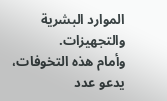الموارد البشرية والتجهيزات.
وأمام هذه التخوفات، يدعو عدد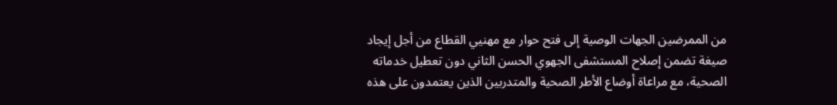من الممرضين الجهات الوصية إلى فتح حوار مع مهنيي القطاع من أجل إيجاد صيغة تضمن إصلاح المستشفى الجهوي الحسن الثاني دون تعطيل خدماته الصحية، مع مراعاة أوضاع الأطر الصحية والمتدربين الذين يعتمدون على هذه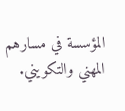المؤسسة في مسارهم المهني والتكويني.